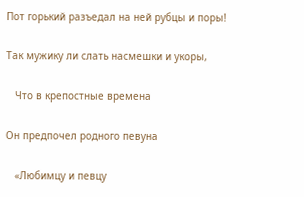Пот горький разъедал на ней рубцы и поры!

Так мужику ли слать насмешки и укоры,

   Что в крепостные времена

Он предпочел родного певуна

   «Любимцу и певцу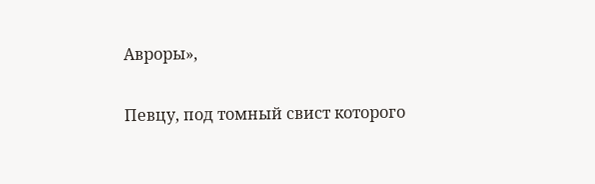Авроры»,

Певцу, под томный свист которого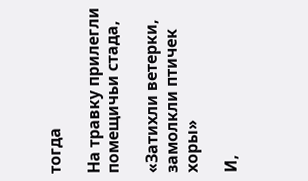тогда

На травку прилегли помещичьи стада,

«Затихли ветерки, замолкли птичек хоры»

И,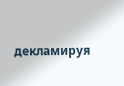декламируя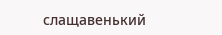слащавенький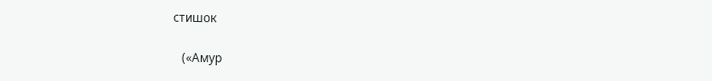стишок

   («Амур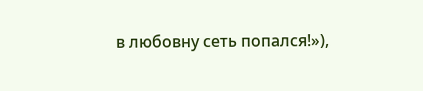в любовну сеть попался!»),